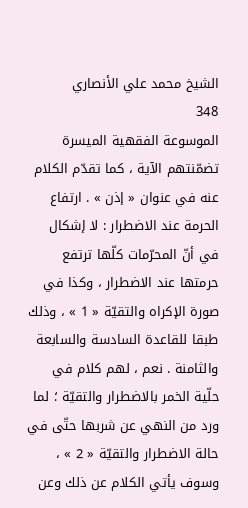الشيخ محمد علي الأنصاري
348
الموسوعة الفقهية الميسرة
تضمّنتهم الآية ، كما تقدّم الكلام عنه في عنوان « إذن » . ارتفاع الحرمة عند الاضطرار : لا إشكال في أنّ المحرّمات كلّها ترتفع حرمتها عند الاضطرار ، وكذا في صورة الإكراه والتقيّة « 1 » ، وذلك طبقا للقاعدة السادسة والسابعة والثامنة . نعم ، لهم كلام في حلّية الخمر بالاضطرار والتقيّة ؛ لما ورد من النهي عن شربها حتّى في حالة الاضطرار والتقيّة « 2 » ، وسوف يأتي الكلام عن ذلك وعن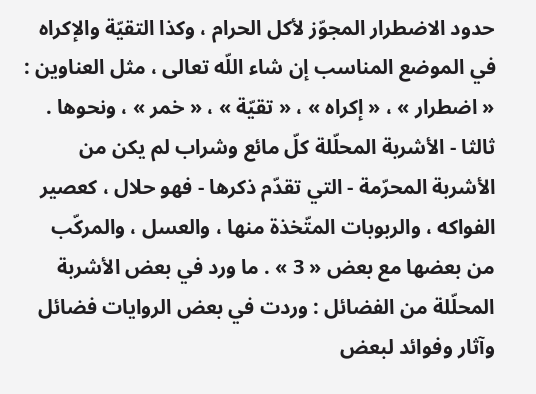حدود الاضطرار المجوّز لأكل الحرام ، وكذا التقيّة والإكراه في الموضع المناسب إن شاء اللّه تعالى ، مثل العناوين : « اضطرار » ، « إكراه » ، « تقيّة » ، « خمر » ، ونحوها . ثالثا - الأشربة المحلّلة كلّ مائع وشراب لم يكن من الأشربة المحرّمة - التي تقدّم ذكرها - فهو حلال ، كعصير الفواكه ، والربوبات المتّخذة منها ، والعسل ، والمركّب من بعضها مع بعض « 3 » . ما ورد في بعض الأشربة المحلّلة من الفضائل : وردت في بعض الروايات فضائل وآثار وفوائد لبعض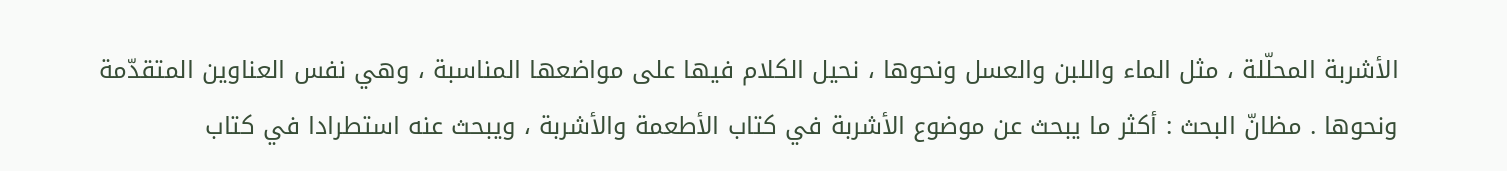الأشربة المحلّلة ، مثل الماء واللبن والعسل ونحوها ، نحيل الكلام فيها على مواضعها المناسبة ، وهي نفس العناوين المتقدّمة ونحوها . مظانّ البحث : أكثر ما يبحث عن موضوع الأشربة في كتاب الأطعمة والأشربة ، ويبحث عنه استطرادا في كتاب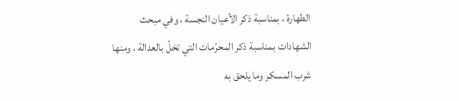الطهارة ، بمناسبة ذكر الأعيان النجسة ، وفي مبحث الشهادات بمناسبة ذكر المحرّمات التي تخلّ بالعدالة ، ومنها شرب المسكر وما يلحق به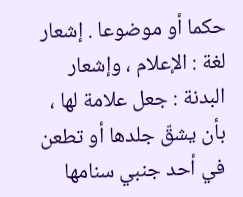حكما أو موضوعا . إشعار لغة : الإعلام ، وإشعار البدنة : جعل علامة لها ، بأن يشقّ جلدها أو تطعن في أحد جنبي سنامها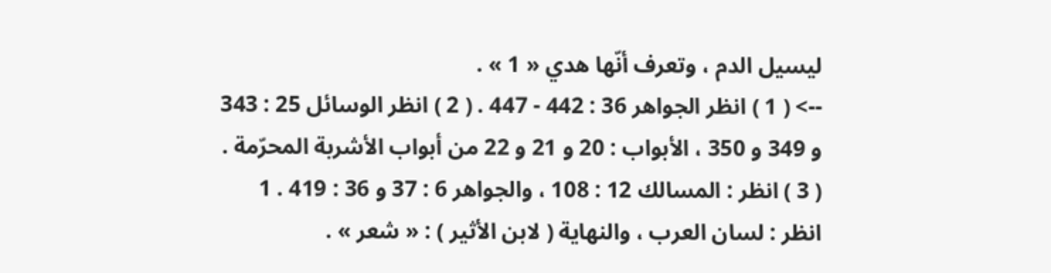ليسيل الدم ، وتعرف أنّها هدي « 1 » .
--> ( 1 ) انظر الجواهر 36 : 442 - 447 . ( 2 ) انظر الوسائل 25 : 343 و 349 و 350 ، الأبواب : 20 و 21 و 22 من أبواب الأشربة المحرّمة . ( 3 ) انظر : المسالك 12 : 108 ، والجواهر 6 : 37 و 36 : 419 . 1 انظر : لسان العرب ، والنهاية ( لابن الأثير ) : « شعر » .